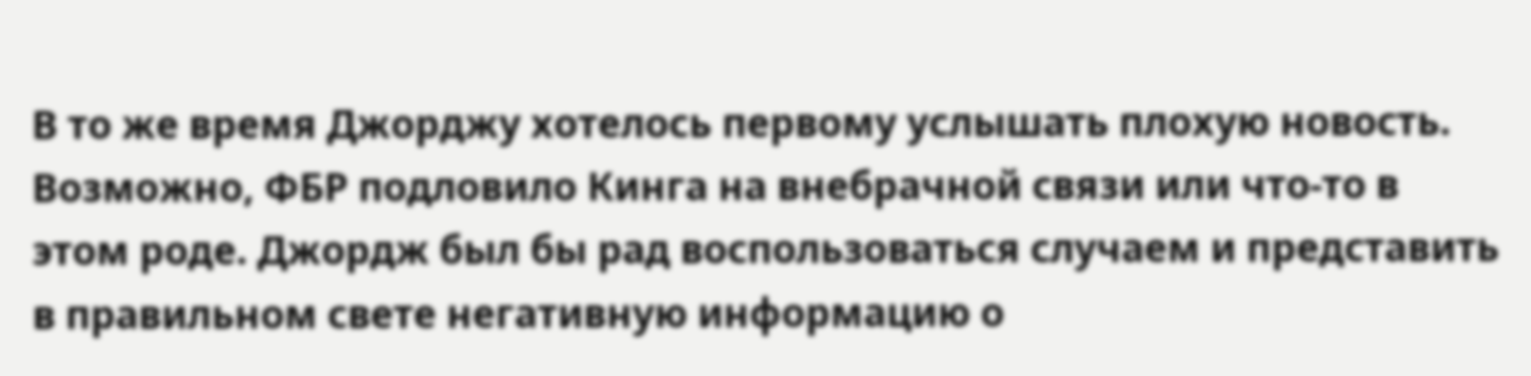В то же время Джорджу хотелось первому услышать плохую новость. Возможно, ФБР подловило Кинга на внебрачной связи или что-то в этом роде. Джордж был бы рад воспользоваться случаем и представить в правильном свете негативную информацию о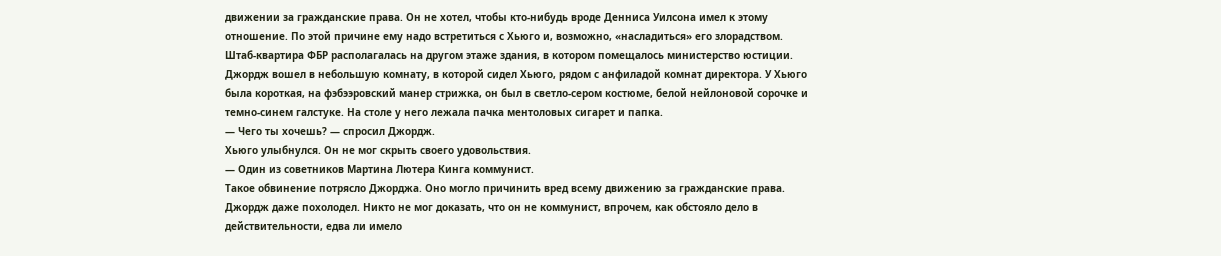движении за гражданские права. Он не хотел, чтобы кто-нибудь вроде Денниса Уилсона имел к этому отношение. По этой причине ему надо встретиться с Хьюго и, возможно, «насладиться» его злорадством.
Штаб-квартира ФБР располагалась на другом этаже здания, в котором помещалось министерство юстиции. Джордж вошел в небольшую комнату, в которой сидел Хьюго, рядом с анфиладой комнат директора. У Хьюго была короткая, на фэбээровский манер стрижка, он был в светло-сером костюме, белой нейлоновой сорочке и темно-синем галстуке. На столе у него лежала пачка ментоловых сигарет и папка.
— Чего ты хочешь? — спросил Джордж.
Хьюго улыбнулся. Он не мог скрыть своего удовольствия.
— Один из советников Мартина Лютера Кинга коммунист.
Такое обвинение потрясло Джорджа. Оно могло причинить вред всему движению за гражданские права. Джордж даже похолодел. Никто не мог доказать, что он не коммунист, впрочем, как обстояло дело в действительности, едва ли имело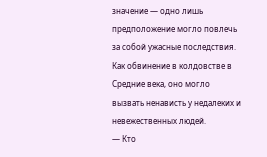значение — одно лишь предположение могло повлечь за собой ужасные последствия. Как обвинение в колдовстве в Средние века, оно могло вызвать ненависть у недалеких и невежественных людей.
— Кто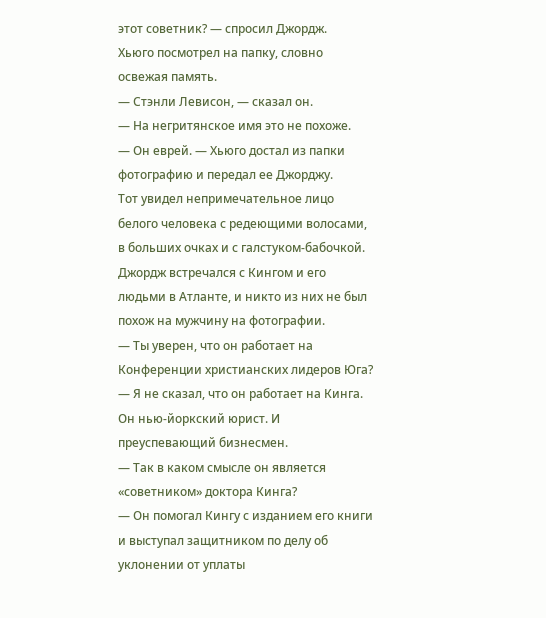этот советник? — спросил Джордж.
Хьюго посмотрел на папку, словно освежая память.
— Стэнли Левисон, — сказал он.
— На негритянское имя это не похоже.
— Он еврей. — Хьюго достал из папки фотографию и передал ее Джорджу.
Тот увидел непримечательное лицо белого человека с редеющими волосами, в больших очках и с галстуком-бабочкой. Джордж встречался с Кингом и его людьми в Атланте, и никто из них не был похож на мужчину на фотографии.
— Ты уверен, что он работает на Конференции христианских лидеров Юга?
— Я не сказал, что он работает на Кинга. Он нью-йоркский юрист. И преуспевающий бизнесмен.
— Так в каком смысле он является «советником» доктора Кинга?
— Он помогал Кингу с изданием его книги и выступал защитником по делу об уклонении от уплаты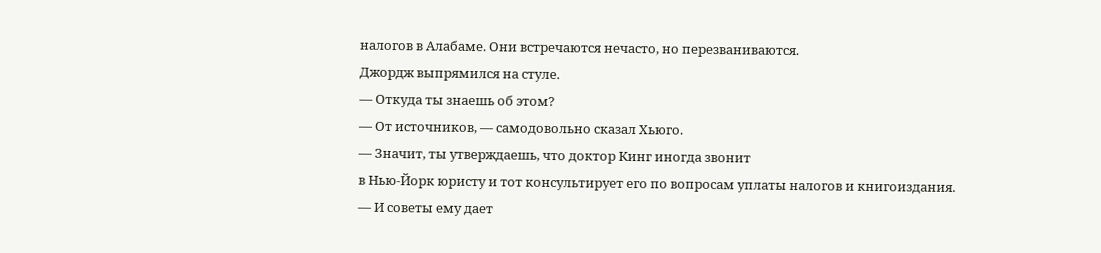налогов в Алабаме. Они встречаются нечасто, но перезваниваются.
Джордж выпрямился на стуле.
— Откуда ты знаешь об этом?
— От источников, — самодовольно сказал Хьюго.
— Значит, ты утверждаешь, что доктор Кинг иногда звонит
в Нью-Йорк юристу и тот консультирует его по вопросам уплаты налогов и книгоиздания.
— И советы ему дает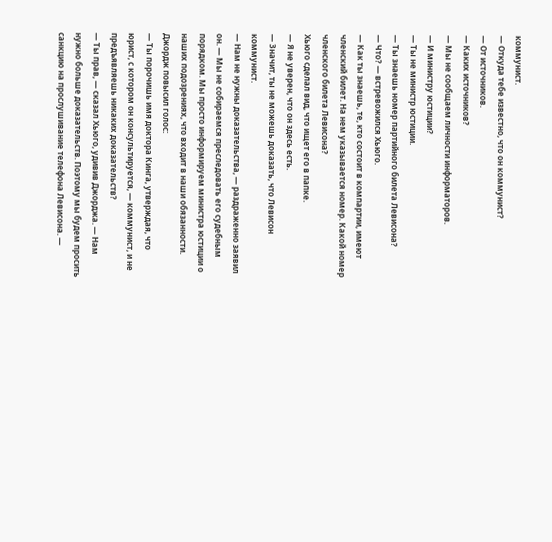коммунист.
— Откуда тебе известно, что он коммунист?
— От источников.
— Каких источников?
— Мы не сообщаем личности информаторов.
— И министру юстиции?
— Ты не министр юстиции.
— Ты знаешь номер партийного билета Левисона?
— Что? — встревожился Хьюго.
— Как ты знаешь, те, кто состоит в компартии, имеют членский билет. На нем указывается номер. Какой номер членского билета Левисона?
Хьюго сделал вид, что ищет его в папке.
— Я не уверен, что он здесь есть.
— Значит, ты не можешь доказать, что Левисон коммунист.
— Нам не нужны доказательства, — раздраженно заявил он. — Мы не собираемся преследовать его судебным порядком. Мы просто информируем министра юстиции о наших подозрениях, что входит в наши обязанности.
Джордж повысил голос:
— Ты порочишь имя доктора Кинга, утверждая, что юрист, с котором он консультируется, — коммунист, и не предъявляешь никаких доказательств?
— Ты прав, — сказал Хьюго, удивив Джорджа. — Нам нужно больше доказательств. Поэтому мы будем просить санкцию на прослушивание телефона Левисона. —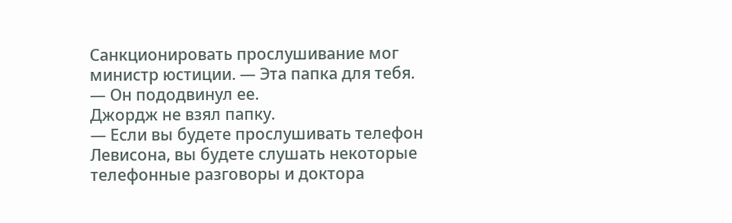Санкционировать прослушивание мог министр юстиции. — Эта папка для тебя. — Он пододвинул ее.
Джордж не взял папку.
— Если вы будете прослушивать телефон Левисона, вы будете слушать некоторые телефонные разговоры и доктора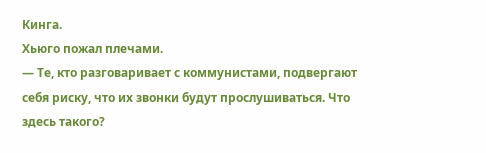Кинга.
Хьюго пожал плечами.
— Те, кто разговаривает с коммунистами, подвергают себя риску, что их звонки будут прослушиваться. Что здесь такого?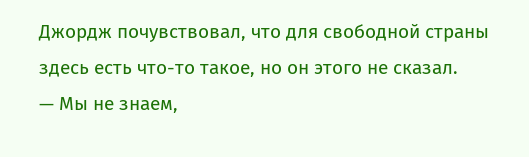Джордж почувствовал, что для свободной страны здесь есть что-то такое, но он этого не сказал.
— Мы не знаем,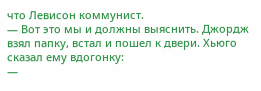что Левисон коммунист.
— Вот это мы и должны выяснить. Джордж взял папку, встал и пошел к двери. Хьюго сказал ему вдогонку:
—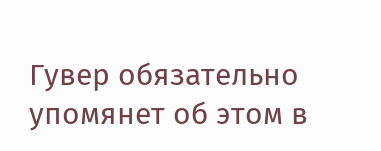Гувер обязательно упомянет об этом в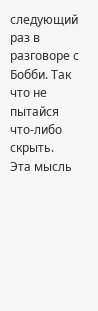следующий раз в разговоре с Бобби. Так что не пытайся что-либо скрыть.
Эта мысль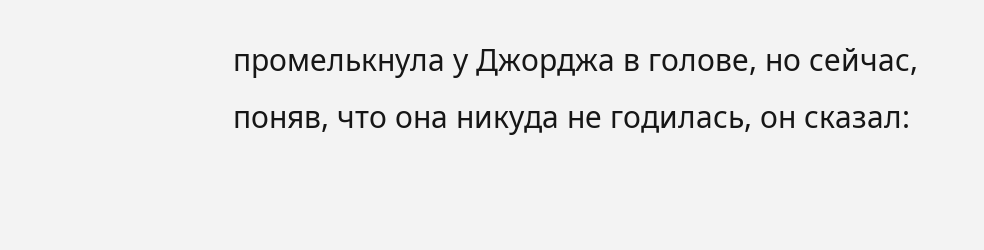промелькнула у Джорджа в голове, но сейчас, поняв, что она никуда не годилась, он сказал: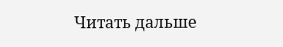Читать дальше